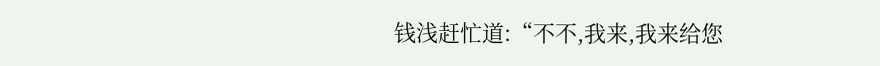钱浅赶忙道:“不不,我来,我来给您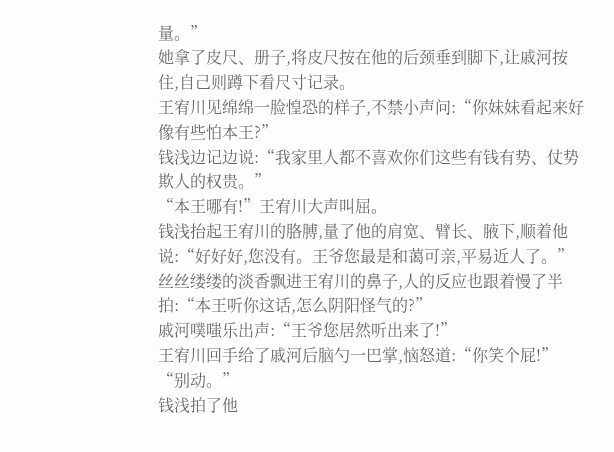量。”
她拿了皮尺、册子,将皮尺按在他的后颈垂到脚下,让戚河按住,自己则蹲下看尺寸记录。
王宥川见绵绵一脸惶恐的样子,不禁小声问:“你妹妹看起来好像有些怕本王?”
钱浅边记边说:“我家里人都不喜欢你们这些有钱有势、仗势欺人的权贵。”
“本王哪有!”王宥川大声叫屈。
钱浅抬起王宥川的胳膊,量了他的肩宽、臂长、腋下,顺着他说:“好好好,您没有。王爷您最是和蔼可亲,平易近人了。”
丝丝缕缕的淡香飘进王宥川的鼻子,人的反应也跟着慢了半拍:“本王听你这话,怎么阴阳怪气的?”
戚河噗嗤乐出声:“王爷您居然听出来了!”
王宥川回手给了戚河后脑勺一巴掌,恼怒道:“你笑个屁!”
“别动。”
钱浅拍了他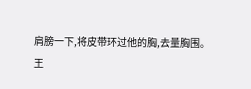肩膀一下,将皮带环过他的胸,去量胸围。
王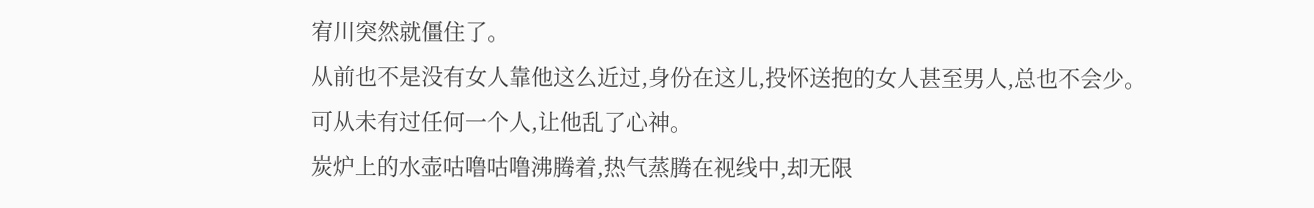宥川突然就僵住了。
从前也不是没有女人靠他这么近过,身份在这儿,投怀送抱的女人甚至男人,总也不会少。
可从未有过任何一个人,让他乱了心神。
炭炉上的水壶咕噜咕噜沸腾着,热气蒸腾在视线中,却无限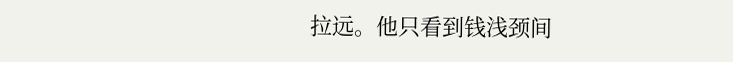拉远。他只看到钱浅颈间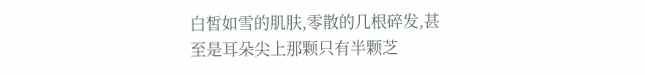白皙如雪的肌肤,零散的几根碎发,甚至是耳朵尖上那颗只有半颗芝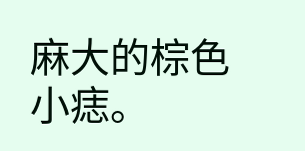麻大的棕色小痣。